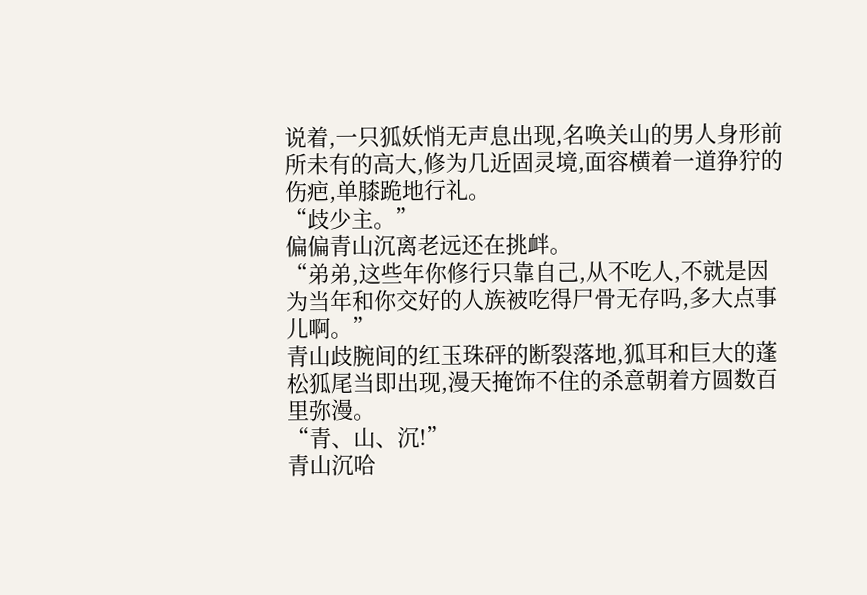说着,一只狐妖悄无声息出现,名唤关山的男人身形前所未有的高大,修为几近固灵境,面容横着一道狰狞的伤疤,单膝跪地行礼。
“歧少主。”
偏偏青山沉离老远还在挑衅。
“弟弟,这些年你修行只靠自己,从不吃人,不就是因为当年和你交好的人族被吃得尸骨无存吗,多大点事儿啊。”
青山歧腕间的红玉珠砰的断裂落地,狐耳和巨大的蓬松狐尾当即出现,漫天掩饰不住的杀意朝着方圆数百里弥漫。
“青、山、沉!”
青山沉哈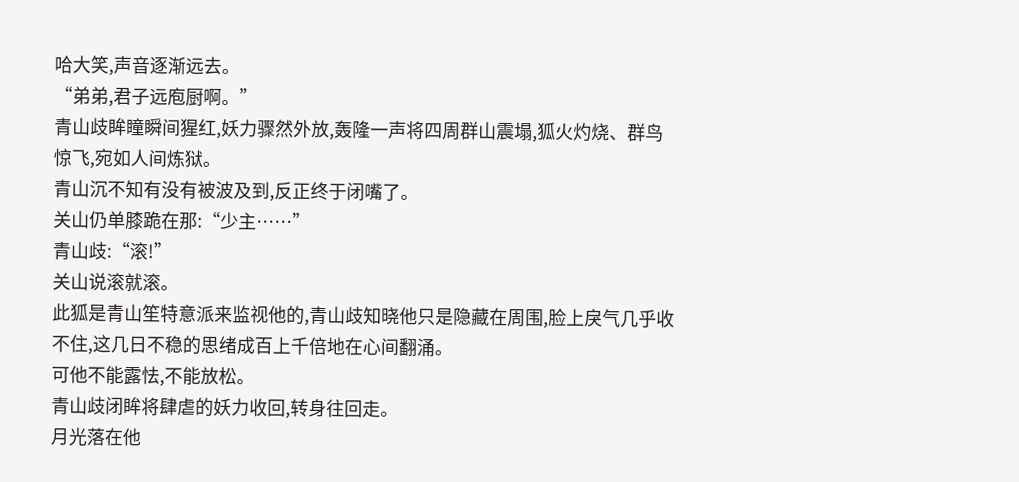哈大笑,声音逐渐远去。
“弟弟,君子远庖厨啊。”
青山歧眸瞳瞬间猩红,妖力骤然外放,轰隆一声将四周群山震塌,狐火灼烧、群鸟惊飞,宛如人间炼狱。
青山沉不知有没有被波及到,反正终于闭嘴了。
关山仍单膝跪在那:“少主……”
青山歧:“滚!”
关山说滚就滚。
此狐是青山笙特意派来监视他的,青山歧知晓他只是隐藏在周围,脸上戾气几乎收不住,这几日不稳的思绪成百上千倍地在心间翻涌。
可他不能露怯,不能放松。
青山歧闭眸将肆虐的妖力收回,转身往回走。
月光落在他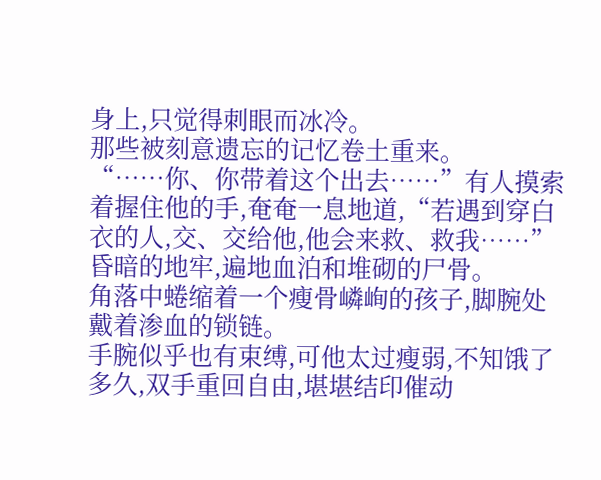身上,只觉得刺眼而冰冷。
那些被刻意遗忘的记忆卷土重来。
“……你、你带着这个出去……”有人摸索着握住他的手,奄奄一息地道,“若遇到穿白衣的人,交、交给他,他会来救、救我……”
昏暗的地牢,遍地血泊和堆砌的尸骨。
角落中蜷缩着一个瘦骨嶙峋的孩子,脚腕处戴着渗血的锁链。
手腕似乎也有束缚,可他太过瘦弱,不知饿了多久,双手重回自由,堪堪结印催动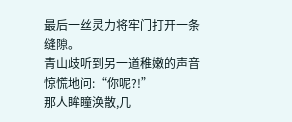最后一丝灵力将牢门打开一条缝隙。
青山歧听到另一道稚嫩的声音惊慌地问:“你呢?!”
那人眸瞳涣散,几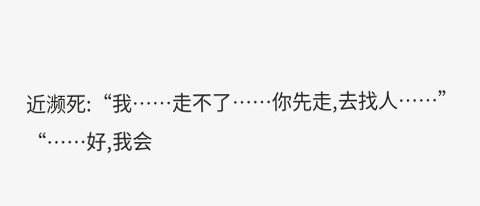近濒死:“我……走不了……你先走,去找人……”
“……好,我会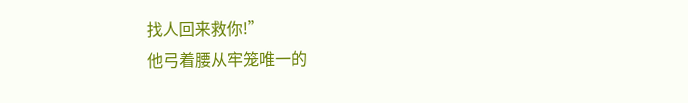找人回来救你!”
他弓着腰从牢笼唯一的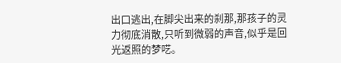出口逃出,在脚尖出来的刹那,那孩子的灵力彻底消散,只听到微弱的声音,似乎是回光返照的梦呓。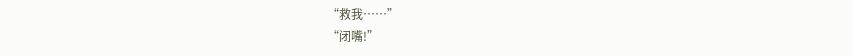“救我……”
“闭嘴!”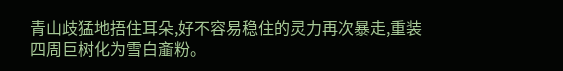青山歧猛地捂住耳朵,好不容易稳住的灵力再次暴走,重装四周巨树化为雪白齑粉。